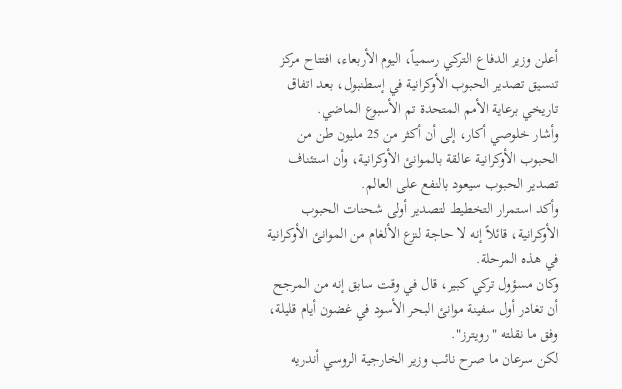أعلن وزير الدفاع التركي رسمياً، اليوم الأربعاء، افتتاح مركز تنسيق تصدير الحبوب الأوكرانية في إسطنبول، بعد اتفاق تاريخي برعاية الأمم المتحدة تم الأسبوع الماضي.
وأشار خلوصي أكار، إلى أن أكثر من 25 مليون طن من الحبوب الأوكرانية عالقة بالموانئ الأوكرانية، وأن استئناف تصدير الحبوب سيعود بالنفع على العالم.
وأكد استمرار التخطيط لتصدير أولى شحنات الحبوب الأوكرانية، قائلاً إنه لا حاجة لنزع الألغام من الموانئ الأوكرانية في هذه المرحلة.
وكان مسؤول تركي كبير، قال في وقت سابق إنه من المرجح أن تغادر أول سفينة موانئ البحر الأسود في غضون أيام قليلة، وفق ما نقلته "رويترز".
لكن سرعان ما صرح نائب وزير الخارجية الروسي أندريه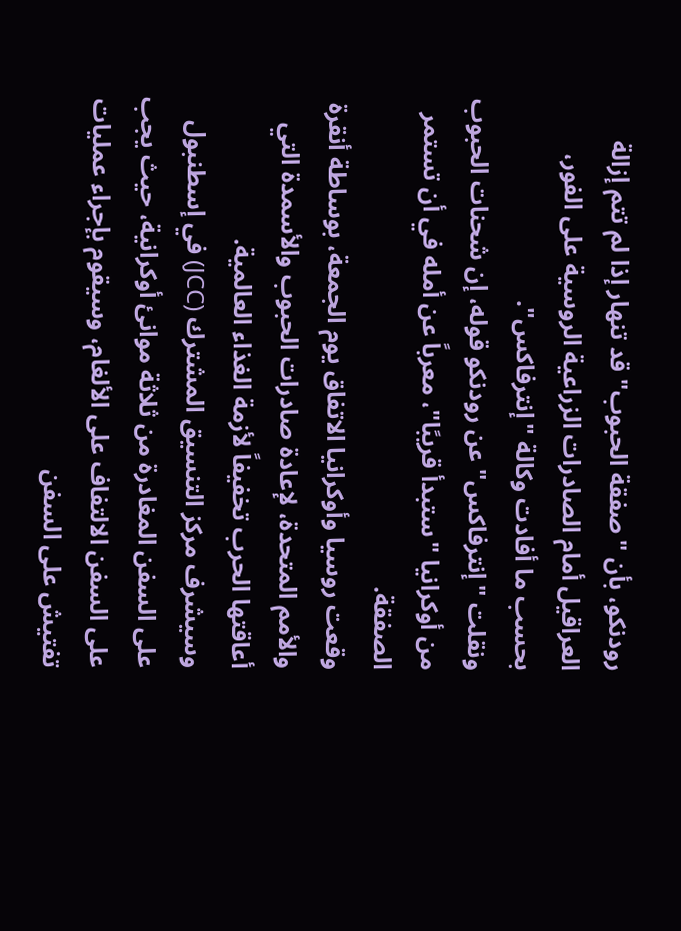رودنكو، بأن "صفقة الحبوب" قد تنهار إذا لم تتم إزالة العراقيل أمام الصادرات الزراعية الروسية على الفور، بحسب ما أفادت وكالة "إنترفاكس".
ونقلت "إنترفاكس" عن رودنكو قوله، إن شحنات الحبوب من أوكرانيا "ستبدأ قريبًا"، معرباً عن أمله في أن تستمر الصفقة.
وقعت روسيا وأوكرانيا الاتفاق يوم الجمعة، بوساطة أنقرة والأمم المتحدة، لإعادة صادرات الحبوب والأسمدة التي أعاقتها الحرب تخفيفاً لأزمة الغذاء العالمية.
وسيشرف مركز التنسيق المشترك (JCC) في إسطنبول على السفن المغادرة من ثلاثة موانئ أوكرانية، حيث يجب على السفن الالتفاف على الألغام، وسيقوم بإجراء عمليات تفتيش على السفن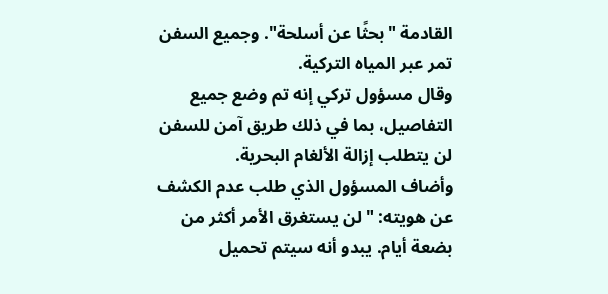القادمة "بحثًا عن أسلحة". وجميع السفن تمر عبر المياه التركية.
وقال مسؤول تركي إنه تم وضع جميع التفاصيل، بما في ذلك طريق آمن للسفن لن يتطلب إزالة الألغام البحرية.
وأضاف المسؤول الذي طلب عدم الكشف عن هويته: "لن يستغرق الأمر أكثر من بضعة أيام. يبدو أنه سيتم تحميل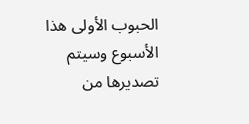الحبوب الأولى هذا الأسبوع وسيتم تصديرها من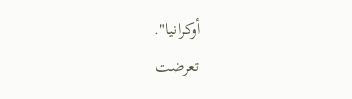أوكرانيا".
تعرضت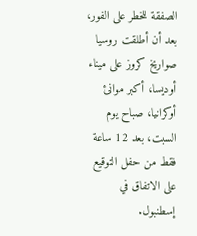الصفقة للخطر على الفور، بعد أن أطلقت روسيا صواريخ كروز على ميناء أوديسا، أكبر موانئ أوكرانيا، صباح يوم السبت، بعد 12 ساعة فقط من حفل التوقيع على الاتفاق في إسطنبول.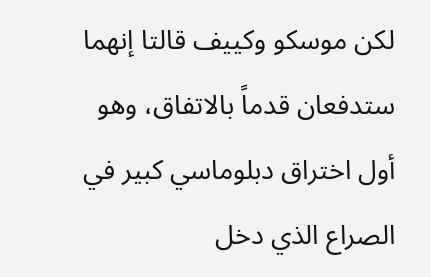لكن موسكو وكييف قالتا إنهما ستدفعان قدماً بالاتفاق، وهو أول اختراق دبلوماسي كبير في الصراع الذي دخل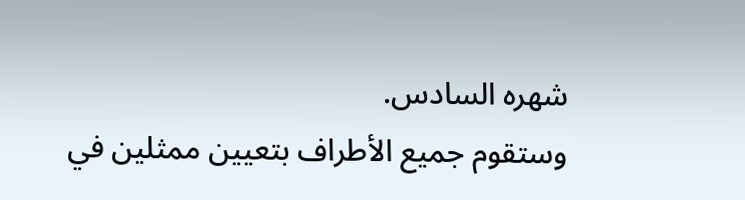شهره السادس.
وستقوم جميع الأطراف بتعيين ممثلين في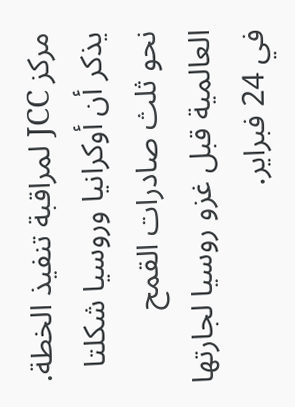مركز JCC لمراقبة تنفيذ الخطة.
يذكر أن أوكرانيا وروسيا شكلتا نحو ثلث صادرات القمح العالمية قبل غزو روسيا لجارتها في 24 فبراير.